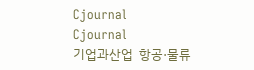Cjournal
Cjournal
기업과산업  항공·물류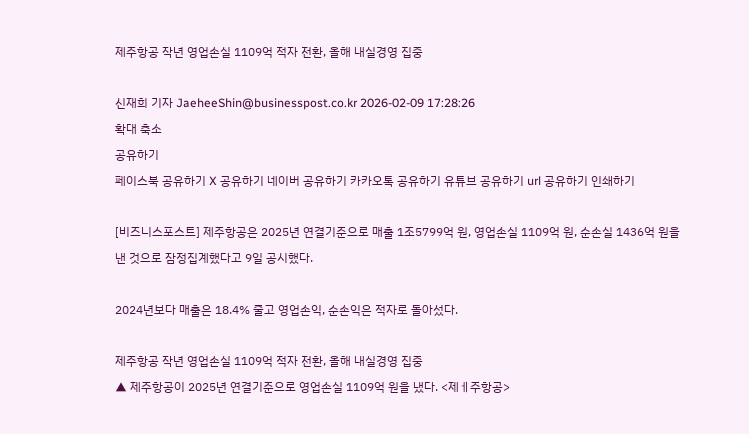제주항공 작년 영업손실 1109억 적자 전환, 올해 내실경영 집중

신재희 기자 JaeheeShin@businesspost.co.kr 2026-02-09 17:28:26
확대 축소
공유하기
페이스북 공유하기 X 공유하기 네이버 공유하기 카카오톡 공유하기 유튜브 공유하기 url 공유하기 인쇄하기

[비즈니스포스트] 제주항공은 2025년 연결기준으로 매출 1조5799억 원, 영업손실 1109억 원, 순손실 1436억 원을 낸 것으로 잠정집계했다고 9일 공시했다.

2024년보다 매출은 18.4% 줄고 영업손익, 순손익은 적자로 돌아섰다.

제주항공 작년 영업손실 1109억 적자 전환, 올해 내실경영 집중
▲ 제주항공이 2025년 연결기준으로 영업손실 1109억 원을 냈다. <제ㅔ주항공>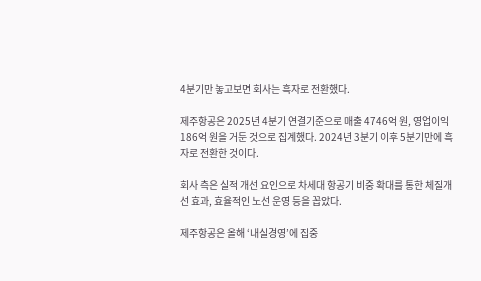4분기만 놓고보면 회사는 흑자로 전환했다.

제주항공은 2025년 4분기 연결기준으로 매출 4746억 원, 영업이익 186억 원을 거둔 것으로 집계했다. 2024년 3분기 이후 5분기만에 흑자로 전환한 것이다.

회사 측은 실적 개선 요인으로 차세대 항공기 비중 확대를 통한 체질개선 효과, 효율적인 노선 운영 등을 꼽았다.

제주항공은 올해 ‘내실경영’에 집중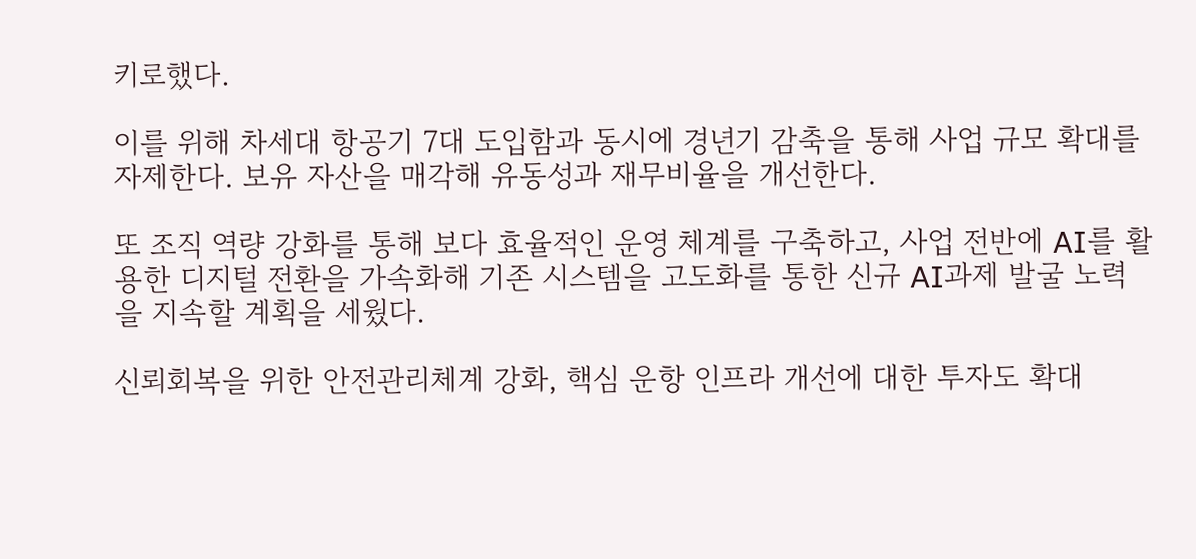키로했다.

이를 위해 차세대 항공기 7대 도입함과 동시에 경년기 감축을 통해 사업 규모 확대를 자제한다. 보유 자산을 매각해 유동성과 재무비율을 개선한다.

또 조직 역량 강화를 통해 보다 효율적인 운영 체계를 구축하고, 사업 전반에 AI를 활용한 디지털 전환을 가속화해 기존 시스템을 고도화를 통한 신규 AI과제 발굴 노력을 지속할 계획을 세웠다.

신뢰회복을 위한 안전관리체계 강화, 핵심 운항 인프라 개선에 대한 투자도 확대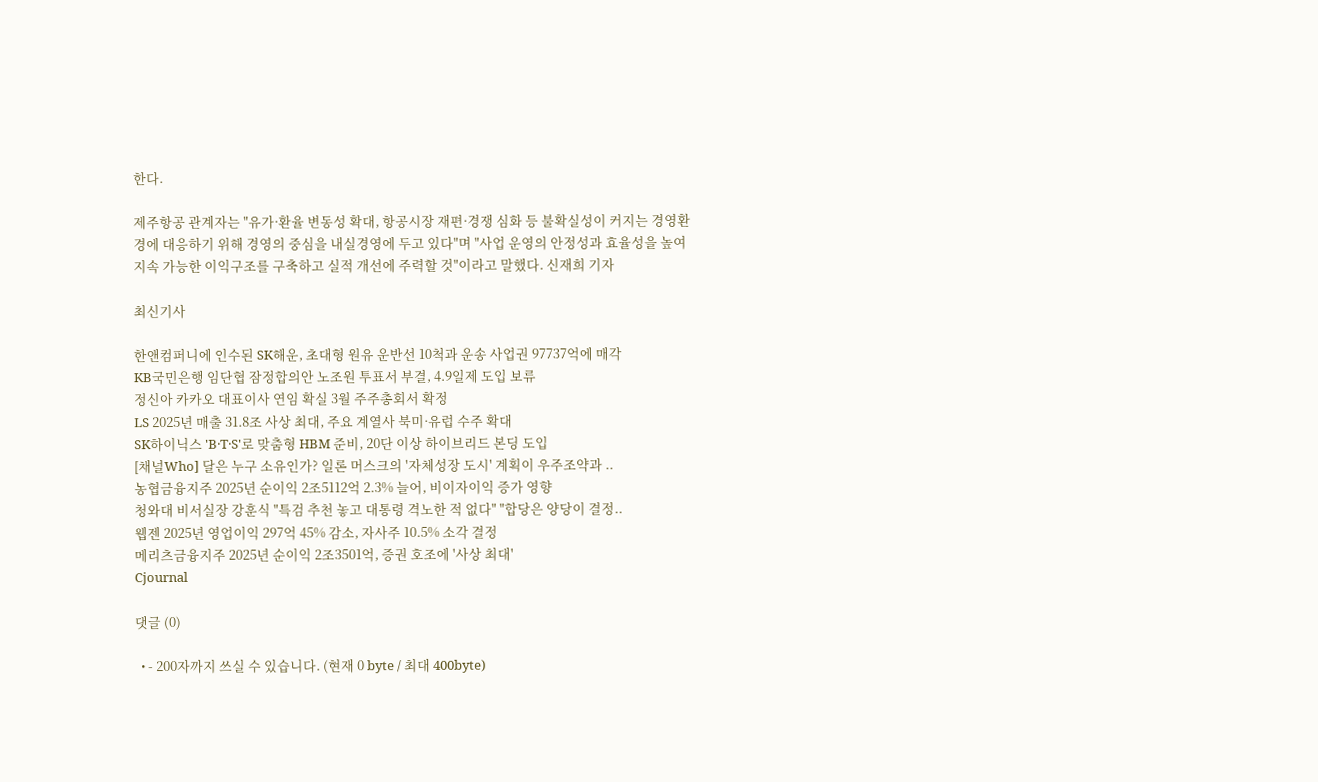한다.

제주항공 관계자는 "유가·환율 변동성 확대, 항공시장 재편·경쟁 심화 등 불확실성이 커지는 경영환경에 대응하기 위해 경영의 중심을 내실경영에 두고 있다"며 "사업 운영의 안정성과 효율성을 높여 지속 가능한 이익구조를 구축하고 실적 개선에 주력할 것"이라고 말했다. 신재희 기자

최신기사

한앤컴퍼니에 인수된 SK해운, 초대형 원유 운반선 10척과 운송 사업권 97737억에 매각
KB국민은행 임단협 잠정합의안 노조원 투표서 부결, 4.9일제 도입 보류
정신아 카카오 대표이사 연임 확실 3월 주주총회서 확정
LS 2025년 매출 31.8조 사상 최대, 주요 계열사 북미·유럽 수주 확대
SK하이닉스 'B·T·S'로 맞춤형 HBM 준비, 20단 이상 하이브리드 본딩 도입
[채널Who] 달은 누구 소유인가? 일론 머스크의 '자체성장 도시' 계획이 우주조약과 ..
농협금융지주 2025년 순이익 2조5112억 2.3% 늘어, 비이자이익 증가 영향
청와대 비서실장 강훈식 "특검 추천 놓고 대통령 격노한 적 없다" "합당은 양당이 결정..
웹젠 2025년 영업이익 297억 45% 감소, 자사주 10.5% 소각 결정
메리츠금융지주 2025년 순이익 2조3501억, 증권 호조에 '사상 최대'
Cjournal

댓글 (0)

  • - 200자까지 쓰실 수 있습니다. (현재 0 byte / 최대 400byte)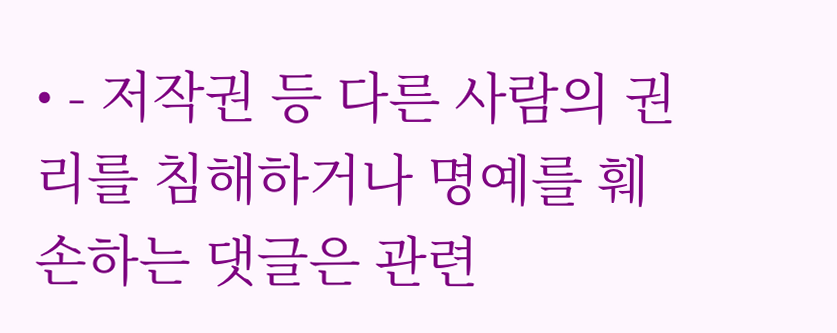• - 저작권 등 다른 사람의 권리를 침해하거나 명예를 훼손하는 댓글은 관련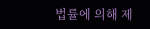법률에 의해 제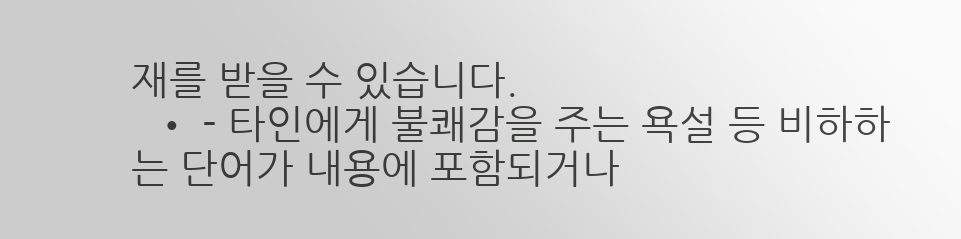재를 받을 수 있습니다.
  • - 타인에게 불쾌감을 주는 욕설 등 비하하는 단어가 내용에 포함되거나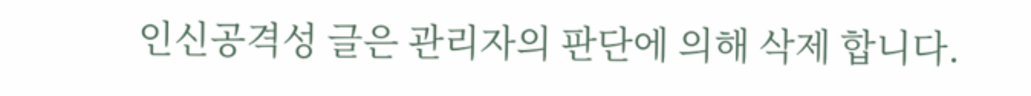인신공격성 글은 관리자의 판단에 의해 삭제 합니다.